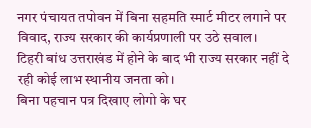नगर पंचायत तपोवन में बिना सहमति स्मार्ट मीटर लगाने पर विवाद, राज्य सरकार की कार्यप्रणाली पर उठे सवाल।
टिहरी बांध उत्तराखंड में होने के बाद भी राज्य सरकार नहीं दे रही कोई लाभ स्थानीय जनता को।
बिना पहचान पत्र दिखाए लोगो के घर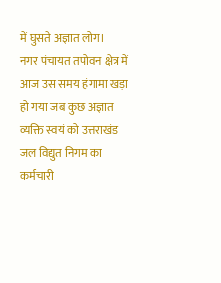में घुसते अज्ञात लोग।
नगर पंचायत तपोवन क्षेत्र में आज उस समय हंगामा खड़ा हो गया जब कुछ अज्ञात व्यक्ति स्वयं को उत्तराखंड जल विद्युत निगम का कर्मचारी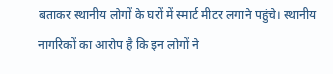बताकर स्थानीय लोगों के घरों में स्मार्ट मीटर लगाने पहुंचे। स्थानीय नागरिकों का आरोप है कि इन लोगों ने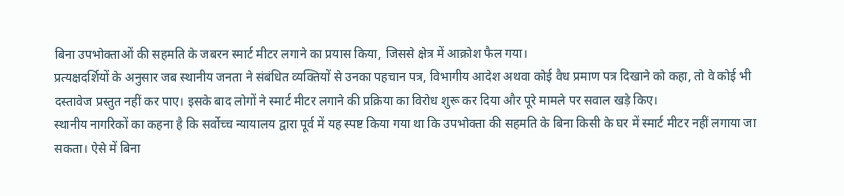बिना उपभोक्ताओं की सहमति के जबरन स्मार्ट मीटर लगाने का प्रयास किया, जिससे क्षेत्र में आक्रोश फैल गया।
प्रत्यक्षदर्शियों के अनुसार जब स्थानीय जनता ने संबंधित व्यक्तियों से उनका पहचान पत्र, विभागीय आदेश अथवा कोई वैध प्रमाण पत्र दिखाने को कहा, तो वे कोई भी दस्तावेज प्रस्तुत नहीं कर पाए। इसके बाद लोगों ने स्मार्ट मीटर लगाने की प्रक्रिया का विरोध शुरू कर दिया और पूरे मामले पर सवाल खड़े किए।
स्थानीय नागरिकों का कहना है कि सर्वोच्च न्यायालय द्वारा पूर्व में यह स्पष्ट किया गया था कि उपभोक्ता की सहमति के बिना किसी के घर में स्मार्ट मीटर नहीं लगाया जा सकता। ऐसे में बिना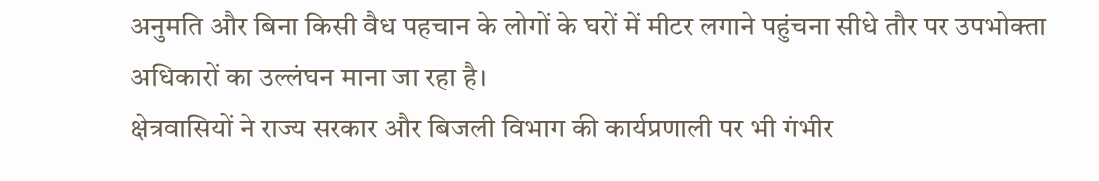अनुमति और बिना किसी वैध पहचान के लोगों के घरों में मीटर लगाने पहुंचना सीधे तौर पर उपभोक्ता अधिकारों का उल्लंघन माना जा रहा है।
क्षेत्रवासियों ने राज्य सरकार और बिजली विभाग की कार्यप्रणाली पर भी गंभीर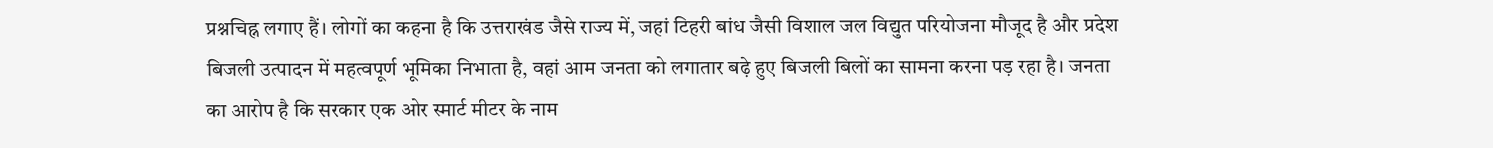प्रश्नचिह्न लगाए हैं। लोगों का कहना है कि उत्तराखंड जैसे राज्य में, जहां टिहरी बांध जैसी विशाल जल विद्युत परियोजना मौजूद है और प्रदेश बिजली उत्पादन में महत्वपूर्ण भूमिका निभाता है, वहां आम जनता को लगातार बढ़े हुए बिजली बिलों का सामना करना पड़ रहा है। जनता का आरोप है कि सरकार एक ओर स्मार्ट मीटर के नाम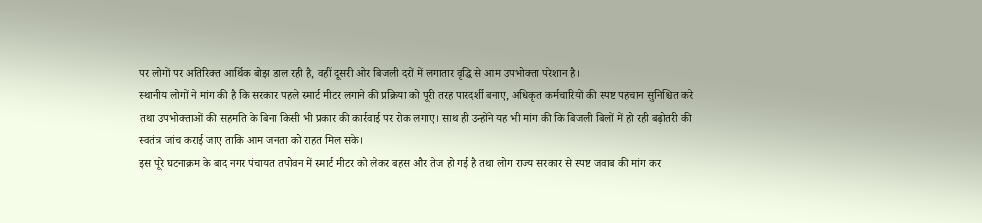पर लोगों पर अतिरिक्त आर्थिक बोझ डाल रही है, वहीं दूसरी ओर बिजली दरों में लगातार वृद्धि से आम उपभोक्ता परेशान है।
स्थानीय लोगों ने मांग की है कि सरकार पहले स्मार्ट मीटर लगाने की प्रक्रिया को पूरी तरह पारदर्शी बनाए, अधिकृत कर्मचारियों की स्पष्ट पहचान सुनिश्चित करे तथा उपभोक्ताओं की सहमति के बिना किसी भी प्रकार की कार्रवाई पर रोक लगाए। साथ ही उन्होंने यह भी मांग की कि बिजली बिलों में हो रही बढ़ोतरी की स्वतंत्र जांच कराई जाए ताकि आम जनता को राहत मिल सके।
इस पूरे घटनाक्रम के बाद नगर पंचायत तपोवन में स्मार्ट मीटर को लेकर बहस और तेज हो गई है तथा लोग राज्य सरकार से स्पष्ट जवाब की मांग कर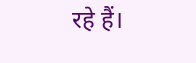रहे हैं।